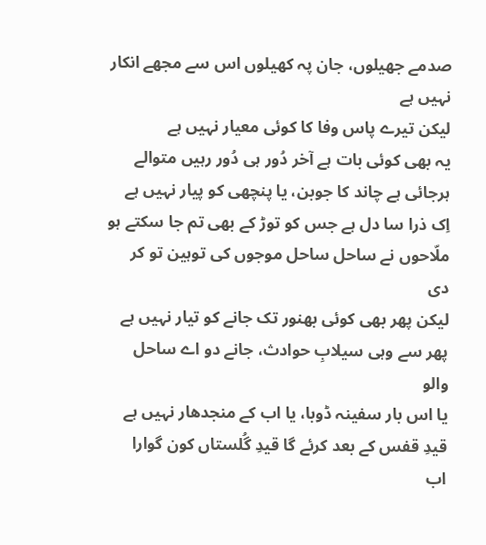صدمے جھیلوں، جان پہ کھیلوں اس سے مجھے انکار نہیں ہے
لیکن تیرے پاس وفا کا کوئی معیار نہیں ہے
یہ بھی کوئی بات ہے آخر دُور ہی دُور رہیں متوالے
ہرجائی ہے چاند کا جوبن، یا پنچھی کو پیار نہیں ہے
اِک ذرا سا دل ہے جس کو توڑ کے بھی تم جا سکتے ہو
ملّاحوں نے ساحل ساحل موجوں کی توہین تو کر دی
لیکن پھر بھی کوئی بھنور تک جانے کو تیار نہیں ہے
پھر سے وہی سیلابِ حوادث، جانے دو اے ساحل والو
یا اس بار سفینہ ڈوبا، یا اب کے منجدھار نہیں ہے
قیدِ قفس کے بعد کرئے گا قیدِ گُلستاں کون گوارا
اب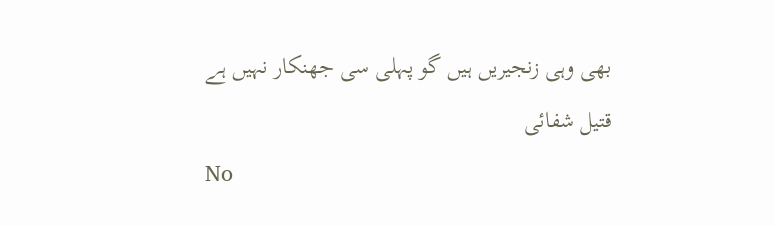بھی وہی زنجیریں ہیں گو پہلی سی جھنکار نہیں ہے
قتیل شفائی
No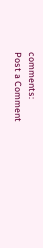comments:
Post a Comment